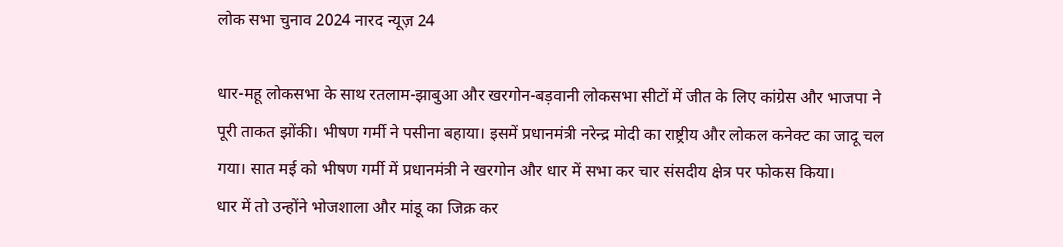लोक सभा चुनाव 2024 नारद न्यूज़ 24

धार-महू लोकसभा के साथ रतलाम-झाबुआ और खरगोन-बड़वानी लोकसभा सीटों में जीत के लिए कांग्रेस और भाजपा ने पूरी ताकत झोंकी। भीषण गर्मी ने पसीना बहाया। इसमें प्रधानमंत्री नरेन्द्र मोदी का राष्ट्रीय और लोकल कनेक्ट का जादू चल गया। सात मई को भीषण गर्मी में प्रधानमंत्री ने खरगोन और धार में सभा कर चार संसदीय क्षेत्र पर फोकस किया।
धार में तो उन्होंने भोजशाला और मांडू का जिक्र कर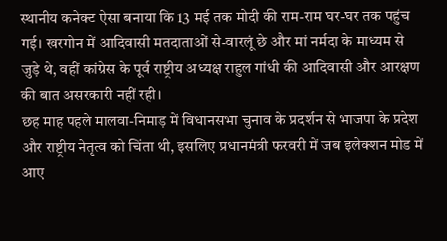स्थानीय कनेक्ट ऐसा बनाया कि 13 मई तक मोदी की राम-राम घर-घर तक पहुंच गई। खरगोन में आदिवासी मतदाताओं से-वारलूं छे और मां नर्मदा के माध्यम से जुड़े थे, वहीं कांग्रेस के पूर्व राष्ट्रीय अध्यक्ष राहुल गांधी की आदिवासी और आरक्षण की बात असरकारी नहीं रही।
छह माह पहले मालवा-निमाड़ में विधानसभा चुनाव के प्रदर्शन से भाजपा के प्रदेश और राष्ट्रीय नेतृत्व को चिंता थी, इसलिए प्रधानमंत्री फरवरी में जब इलेक्शन मोड में आए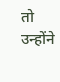तो उन्होंने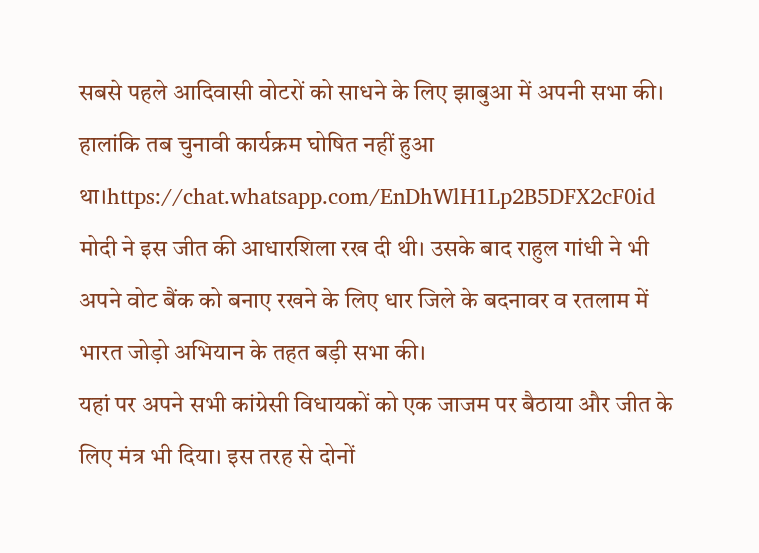सबसे पहले आदिवासी वोटरों को साधने के लिए झाबुआ में अपनी सभा की। हालांकि तब चुनावी कार्यक्रम घोषित नहीं हुआ था।https://chat.whatsapp.com/EnDhWlH1Lp2B5DFX2cF0id
मोदी ने इस जीत की आधारशिला रख दी थी। उसके बाद राहुल गांधी ने भी अपने वोट बैंक को बनाए रखने के लिए धार जिले के बदनावर व रतलाम में भारत जोड़ो अभियान के तहत बड़ी सभा की।
यहां पर अपने सभी कांग्रेसी विधायकों को एक जाजम पर बैठाया और जीत के लिए मंत्र भी दिया। इस तरह से दोनों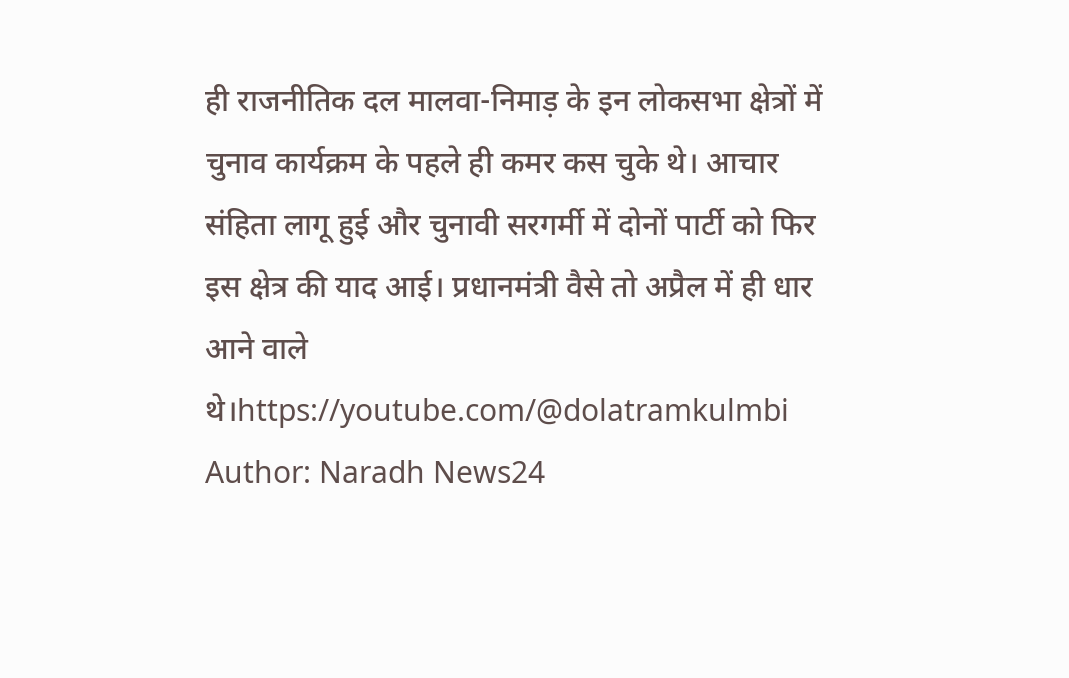ही राजनीतिक दल मालवा-निमाड़ के इन लोकसभा क्षेत्रों में चुनाव कार्यक्रम के पहले ही कमर कस चुके थे। आचार संहिता लागू हुई और चुनावी सरगर्मी में दोनों पार्टी को फिर इस क्षेत्र की याद आई। प्रधानमंत्री वैसे तो अप्रैल में ही धार आने वाले थे।https://youtube.com/@dolatramkulmbi
Author: Naradh News24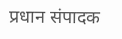प्रधान संपादक